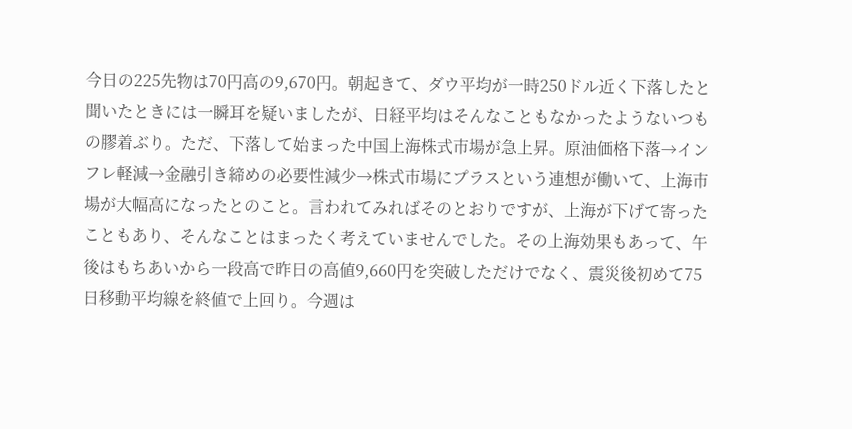今日の225先物は70円高の9,670円。朝起きて、ダウ平均が一時250ドル近く下落したと聞いたときには一瞬耳を疑いましたが、日経平均はそんなこともなかったようないつもの膠着ぶり。ただ、下落して始まった中国上海株式市場が急上昇。原油価格下落→インフレ軽減→金融引き締めの必要性減少→株式市場にプラスという連想が働いて、上海市場が大幅高になったとのこと。言われてみればそのとおりですが、上海が下げて寄ったこともあり、そんなことはまったく考えていませんでした。その上海効果もあって、午後はもちあいから一段高で昨日の高値9,660円を突破しただけでなく、震災後初めて75日移動平均線を終値で上回り。今週は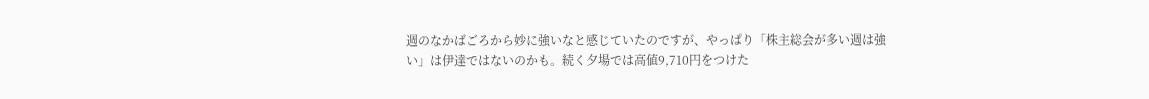週のなかばごろから妙に強いなと感じていたのですが、やっぱり「株主総会が多い週は強い」は伊達ではないのかも。続く夕場では高値9,710円をつけた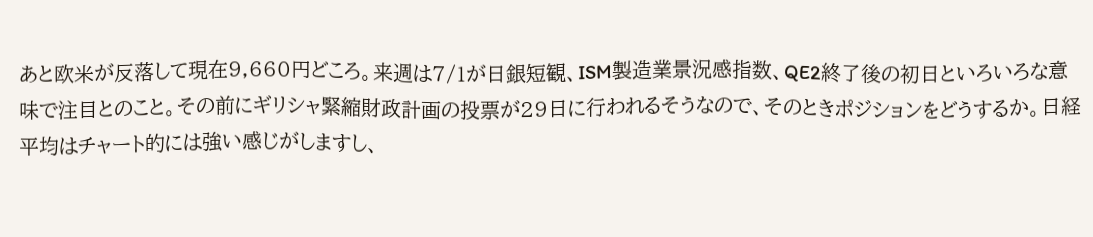あと欧米が反落して現在9,660円どころ。来週は7/1が日銀短観、ISM製造業景況感指数、QE2終了後の初日といろいろな意味で注目とのこと。その前にギリシャ緊縮財政計画の投票が29日に行われるそうなので、そのときポジションをどうするか。日経平均はチャート的には強い感じがしますし、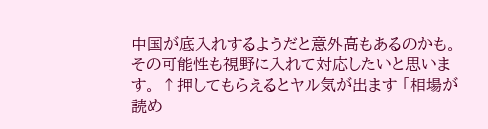中国が底入れするようだと意外高もあるのかも。その可能性も視野に入れて対応したいと思います。 ↑押してもらえるとヤル気が出ます 「相場が読め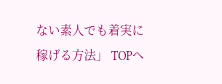ない素人でも着実に稼げる方法」 TOPへ